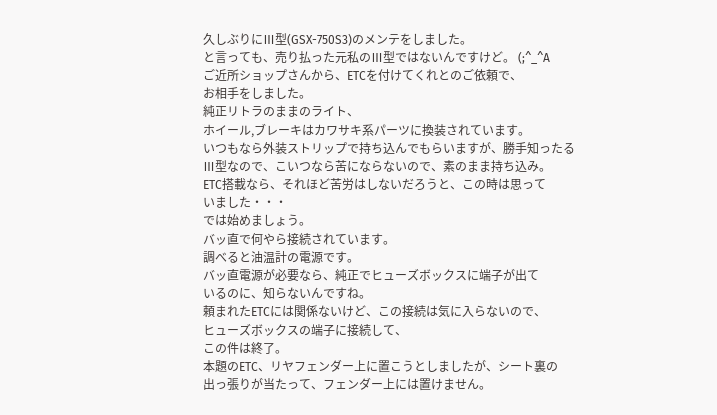久しぶりにⅢ型(GSX-750S3)のメンテをしました。
と言っても、売り払った元私のⅢ型ではないんですけど。 (;^_^A
ご近所ショップさんから、ETCを付けてくれとのご依頼で、
お相手をしました。
純正リトラのままのライト、
ホイール,ブレーキはカワサキ系パーツに換装されています。
いつもなら外装ストリップで持ち込んでもらいますが、勝手知ったる
Ⅲ型なので、こいつなら苦にならないので、素のまま持ち込み。
ETC搭載なら、それほど苦労はしないだろうと、この時は思って
いました・・・
では始めましょう。
バッ直で何やら接続されています。
調べると油温計の電源です。
バッ直電源が必要なら、純正でヒューズボックスに端子が出て
いるのに、知らないんですね。
頼まれたETCには関係ないけど、この接続は気に入らないので、
ヒューズボックスの端子に接続して、
この件は終了。
本題のETC、リヤフェンダー上に置こうとしましたが、シート裏の
出っ張りが当たって、フェンダー上には置けません。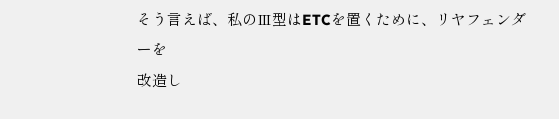そう言えば、私のⅢ型はETCを置くために、リヤフェンダーを
改造し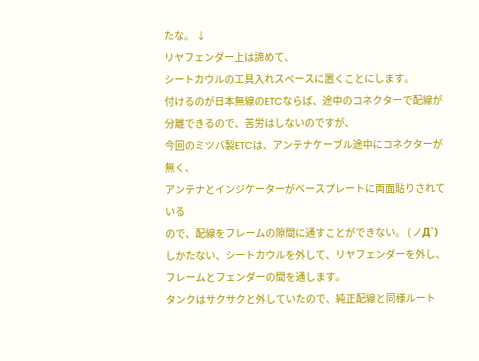たな。 ↓
リヤフェンダー上は諦めて、
シートカウルの工具入れスペースに置くことにします。
付けるのが日本無線のETCならば、途中のコネクターで配線が
分離できるので、苦労はしないのですが、
今回のミツバ製ETCは、アンテナケーブル途中にコネクターが無く、
アンテナとインジケーターがベースプレートに両面貼りされている
ので、配線をフレームの隙間に通すことができない。 ( ノД`)
しかたない、シートカウルを外して、リヤフェンダーを外し、
フレームとフェンダーの間を通します。
タンクはサクサクと外していたので、純正配線と同様ルート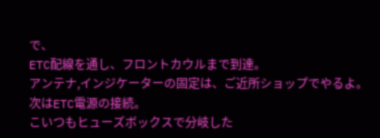で、
ETC配線を通し、フロントカウルまで到達。
アンテナ,インジケーターの固定は、ご近所ショップでやるよ。
次はETC電源の接続。
こいつもヒューズボックスで分岐した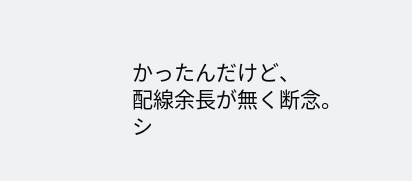かったんだけど、
配線余長が無く断念。
シ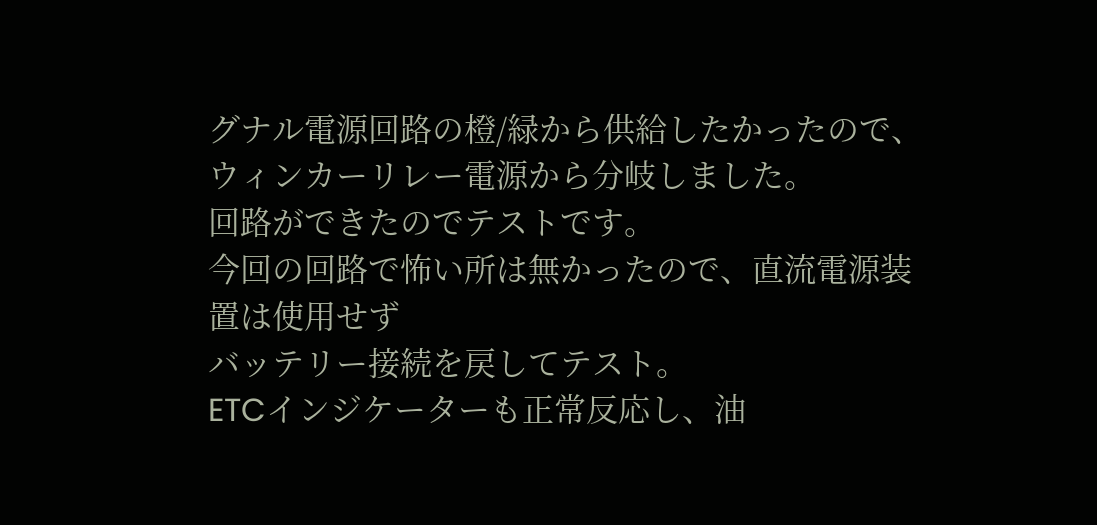グナル電源回路の橙/緑から供給したかったので、
ウィンカーリレー電源から分岐しました。
回路ができたのでテストです。
今回の回路で怖い所は無かったので、直流電源装置は使用せず
バッテリー接続を戻してテスト。
ETCインジケーターも正常反応し、油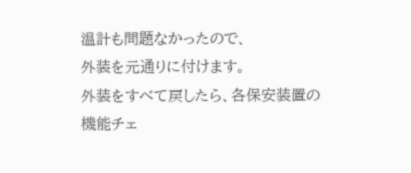温計も問題なかったので、
外装を元通りに付けます。
外装をすべて戻したら、各保安装置の機能チェ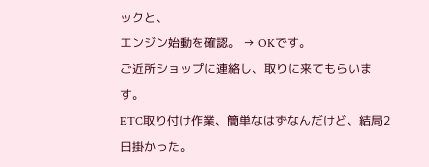ックと、
エンジン始動を確認。 → OKです。
ご近所ショップに連絡し、取りに来てもらいます。
ETC取り付け作業、簡単なはずなんだけど、結局2日掛かった。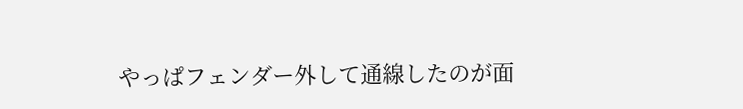やっぱフェンダー外して通線したのが面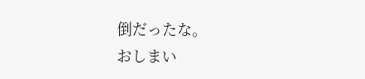倒だったな。
おしまい